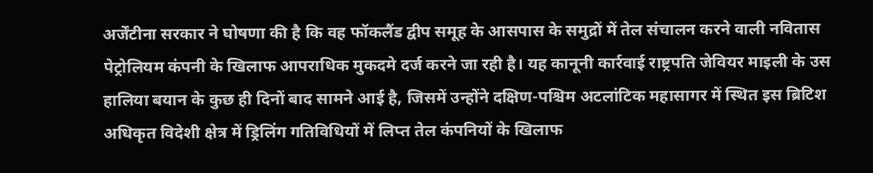अर्जेंटीना सरकार ने घोषणा की है कि वह फॉकलैंड द्वीप समूह के आसपास के समुद्रों में तेल संचालन करने वाली नवितास पेट्रोलियम कंपनी के खिलाफ आपराधिक मुकदमे दर्ज करने जा रही है। यह कानूनी कार्रवाई राष्ट्रपति जेवियर माइली के उस हालिया बयान के कुछ ही दिनों बाद सामने आई है, जिसमें उन्होंने दक्षिण-पश्चिम अटलांटिक महासागर में स्थित इस ब्रिटिश अधिकृत विदेशी क्षेत्र में ड्रिलिंग गतिविधियों में लिप्त तेल कंपनियों के खिलाफ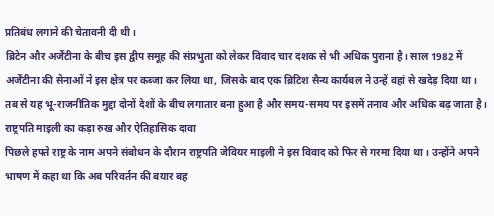प्रतिबंध लगाने की चेतावनी दी थी।
ब्रिटेन और अर्जेंटीना के बीच इस द्वीप समूह की संप्रभुता को लेकर विवाद चार दशक से भी अधिक पुराना है। साल 1982 में अर्जेंटीना की सेनाओं ने इस क्षेत्र पर कब्जा कर लिया था, जिसके बाद एक ब्रिटिश सैन्य कार्यबल ने उन्हें वहां से खदेड़ दिया था। तब से यह भू-राजनीतिक मुद्दा दोनों देशों के बीच लगातार बना हुआ है और समय-समय पर इसमें तनाव और अधिक बढ़ जाता है।
राष्ट्रपति माइली का कड़ा रुख और ऐतिहासिक दावा
पिछले हफ्ते राष्ट्र के नाम अपने संबोधन के दौरान राष्ट्रपति जेवियर माइली ने इस विवाद को फिर से गरमा दिया था। उन्होंने अपने भाषण में कहा था कि अब परिवर्तन की बयार बह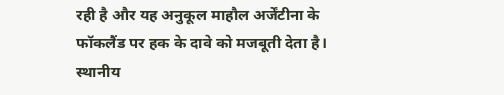रही है और यह अनुकूल माहौल अर्जेंटीना के फॉकलैंड पर हक के दावे को मजबूती देता है। स्थानीय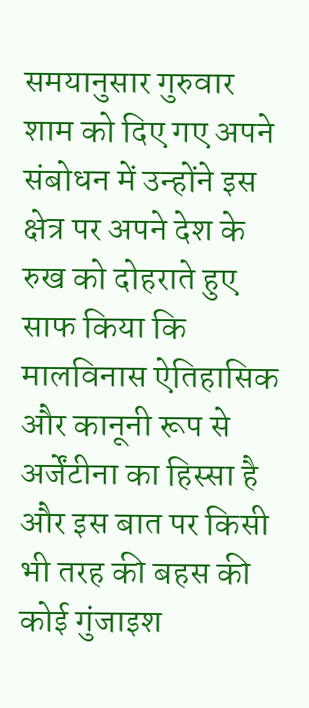समयानुसार गुरुवार शाम को दिए गए अपने संबोधन में उन्होंने इस क्षेत्र पर अपने देश के रुख को दोहराते हुए साफ किया कि मालविनास ऐतिहासिक और कानूनी रूप से अर्जेंटीना का हिस्सा है और इस बात पर किसी भी तरह की बहस की कोई गुंजाइश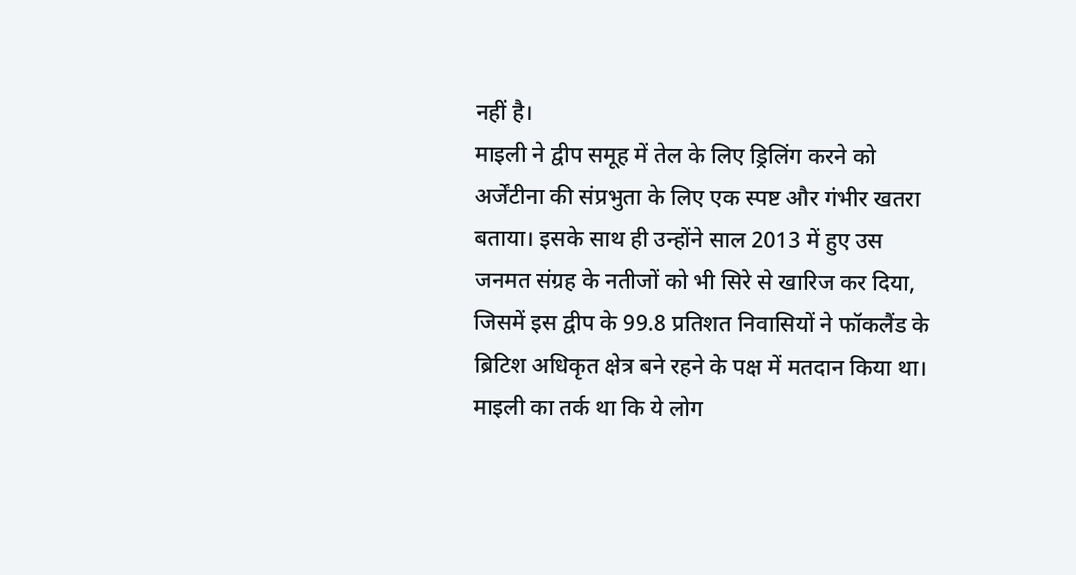नहीं है।
माइली ने द्वीप समूह में तेल के लिए ड्रिलिंग करने को अर्जेंटीना की संप्रभुता के लिए एक स्पष्ट और गंभीर खतरा बताया। इसके साथ ही उन्होंने साल 2013 में हुए उस जनमत संग्रह के नतीजों को भी सिरे से खारिज कर दिया, जिसमें इस द्वीप के 99.8 प्रतिशत निवासियों ने फॉकलैंड के ब्रिटिश अधिकृत क्षेत्र बने रहने के पक्ष में मतदान किया था। माइली का तर्क था कि ये लोग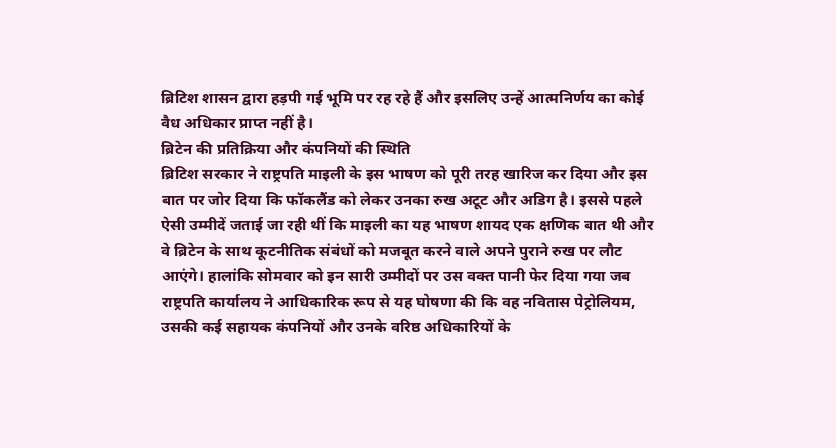ब्रिटिश शासन द्वारा हड़पी गई भूमि पर रह रहे हैं और इसलिए उन्हें आत्मनिर्णय का कोई वैध अधिकार प्राप्त नहीं है।
ब्रिटेन की प्रतिक्रिया और कंपनियों की स्थिति
ब्रिटिश सरकार ने राष्ट्रपति माइली के इस भाषण को पूरी तरह खारिज कर दिया और इस बात पर जोर दिया कि फॉकलैंड को लेकर उनका रुख अटूट और अडिग है। इससे पहले ऐसी उम्मीदें जताई जा रही थीं कि माइली का यह भाषण शायद एक क्षणिक बात थी और वे ब्रिटेन के साथ कूटनीतिक संबंधों को मजबूत करने वाले अपने पुराने रुख पर लौट आएंगे। हालांकि सोमवार को इन सारी उम्मीदों पर उस वक्त पानी फेर दिया गया जब राष्ट्रपति कार्यालय ने आधिकारिक रूप से यह घोषणा की कि वह नवितास पेट्रोलियम, उसकी कई सहायक कंपनियों और उनके वरिष्ठ अधिकारियों के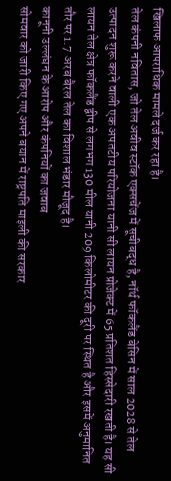खिलाफ आपराधिक मामले दर्ज कर रहा है।
तेल कंपनी नवितास, जो तेल अवीव स्टॉक एक्सचेंज में सूचीबद्ध है, नॉर्थ फॉकलैंड बेसिन में साल 2028 से तेल उत्पादन शुरू करने वाली एक अपतटीय परियोजना यानी सी लायन प्रोजेक्ट में 65 प्रतिशत हिस्सेदारी रखती है। यह सी लायन तेल क्षेत्र फॉकलैंड द्वीप से लगभग 130 मील यानी 209 किलोमीटर की दूरी पर स्थित है और इसमें अनुमानित तौर पर 1.7 अरब बैरल तेल का विशाल भंडार मौजूद है।
कानूनी उल्लंघन के आरोप और कंपनियों का जवाब
सोमवार को जारी किए गए अपने बयान में राष्ट्रपति माइली की सरकार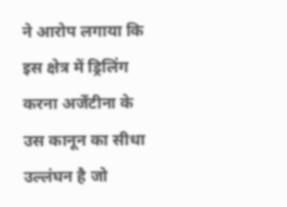ने आरोप लगाया कि इस क्षेत्र में ड्रिलिंग करना अर्जेंटीना के उस कानून का सीधा उल्लंघन है जो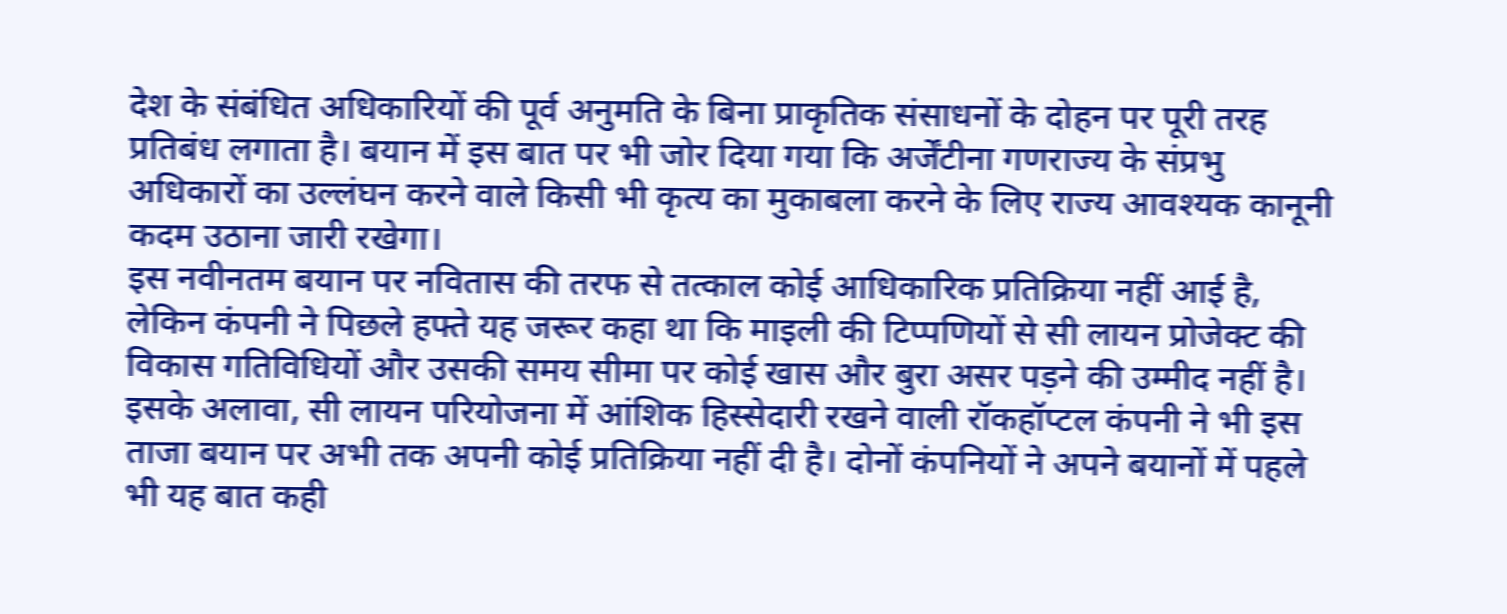देश के संबंधित अधिकारियों की पूर्व अनुमति के बिना प्राकृतिक संसाधनों के दोहन पर पूरी तरह प्रतिबंध लगाता है। बयान में इस बात पर भी जोर दिया गया कि अर्जेंटीना गणराज्य के संप्रभु अधिकारों का उल्लंघन करने वाले किसी भी कृत्य का मुकाबला करने के लिए राज्य आवश्यक कानूनी कदम उठाना जारी रखेगा।
इस नवीनतम बयान पर नवितास की तरफ से तत्काल कोई आधिकारिक प्रतिक्रिया नहीं आई है, लेकिन कंपनी ने पिछले हफ्ते यह जरूर कहा था कि माइली की टिप्पणियों से सी लायन प्रोजेक्ट की विकास गतिविधियों और उसकी समय सीमा पर कोई खास और बुरा असर पड़ने की उम्मीद नहीं है। इसके अलावा, सी लायन परियोजना में आंशिक हिस्सेदारी रखने वाली रॉकहॉप्टल कंपनी ने भी इस ताजा बयान पर अभी तक अपनी कोई प्रतिक्रिया नहीं दी है। दोनों कंपनियों ने अपने बयानों में पहले भी यह बात कही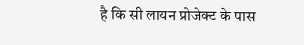है कि सी लायन प्रोजेक्ट के पास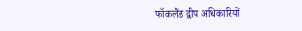फॉकलैंड द्वीप अधिकारियों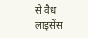से वैध लाइसेंस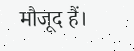मौजूद हैं।